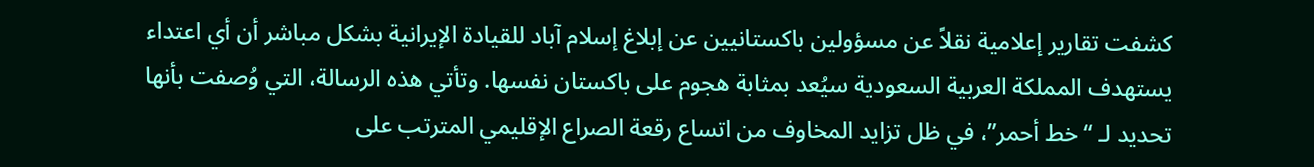كشفت تقارير إعلامية نقلاً عن مسؤولين باكستانيين عن إبلاغ إسلام آباد للقيادة الإيرانية بشكل مباشر أن أي اعتداء يستهدف المملكة العربية السعودية سيُعد بمثابة هجوم على باكستان نفسها. وتأتي هذه الرسالة، التي وُصفت بأنها تحديد لـ “خط أحمر”، في ظل تزايد المخاوف من اتساع رقعة الصراع الإقليمي المترتب على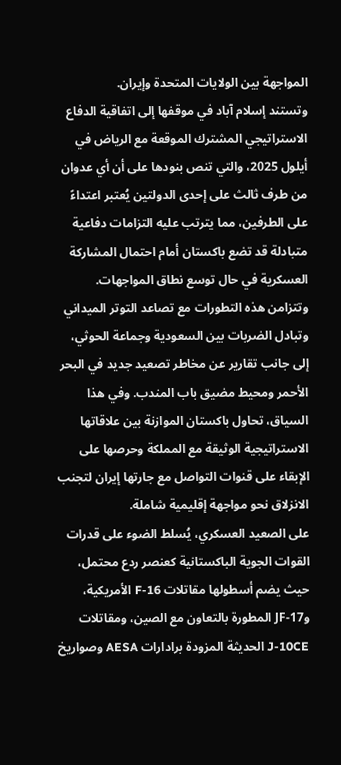المواجهة بين الولايات المتحدة وإيران.
وتستند إسلام آباد في موقفها إلى اتفاقية الدفاع الاستراتيجي المشترك الموقعة مع الرياض في أيلول 2025، والتي تنص بنودها على أن أي عدوان من طرف ثالث على إحدى الدولتين يُعتبر اعتداءً على الطرفين، مما يترتب عليه التزامات دفاعية متبادلة قد تضع باكستان أمام احتمال المشاركة العسكرية في حال توسع نطاق المواجهات.
وتتزامن هذه التطورات مع تصاعد التوتر الميداني وتبادل الضربات بين السعودية وجماعة الحوثي، إلى جانب تقارير عن مخاطر تصعيد جديد في البحر الأحمر ومحيط مضيق باب المندب. وفي هذا السياق، تحاول باكستان الموازنة بين علاقاتها الاستراتيجية الوثيقة مع المملكة وحرصها على الإبقاء على قنوات التواصل مع جارتها إيران لتجنب الانزلاق نحو مواجهة إقليمية شاملة.
على الصعيد العسكري، يُسلط الضوء على قدرات القوات الجوية الباكستانية كعنصر ردع محتمل، حيث يضم أسطولها مقاتلات F-16 الأمريكية، وJF-17 المطورة بالتعاون مع الصين، ومقاتلات J-10CE الحديثة المزودة برادارات AESA وصواريخ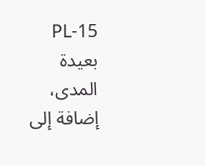PL-15 بعيدة المدى، إضافة إلى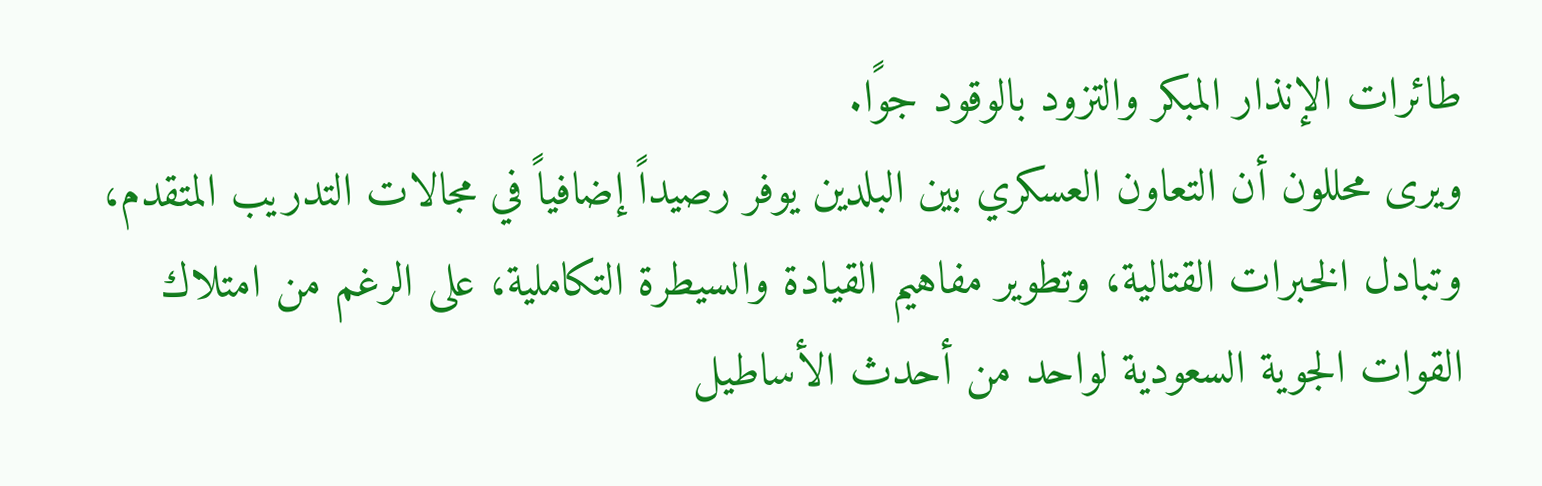طائرات الإنذار المبكر والتزود بالوقود جوًا.
ويرى محللون أن التعاون العسكري بين البلدين يوفر رصيداً إضافياً في مجالات التدريب المتقدم، وتبادل الخبرات القتالية، وتطوير مفاهيم القيادة والسيطرة التكاملية، على الرغم من امتلاك القوات الجوية السعودية لواحد من أحدث الأساطيل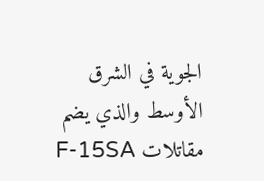الجوية في الشرق الأوسط والذي يضم مقاتلات F-15SA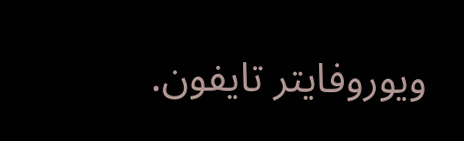ويوروفايتر تايفون.